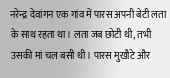नरेन्द्र देवांगन एक गांव में पारस अपनी बेटी लता के साथ रहता था। लता जब छोटी थी, तभी उसकी मां चल बसी थी। पारस मुखौटे और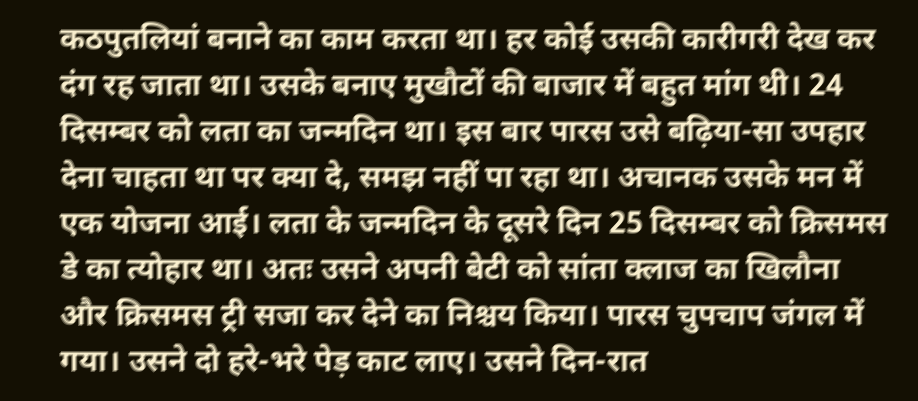कठपुतलियां बनाने का काम करता था। हर कोई उसकी कारीगरी देख कर दंग रह जाता था। उसके बनाए मुखौटों की बाजार में बहुत मांग थी। 24 दिसम्बर को लता का जन्मदिन था। इस बार पारस उसे बढ़िया-सा उपहार देना चाहता था पर क्या दे, समझ नहीं पा रहा था। अचानक उसके मन में एक योजना आई। लता के जन्मदिन के दूसरे दिन 25 दिसम्बर को क्रिसमस डे का त्योहार था। अतः उसने अपनी बेटी को सांता क्लाज का खिलौना और क्रिसमस ट्री सजा कर देने का निश्चय किया। पारस चुपचाप जंगल में गया। उसने दो हरे-भरे पेड़ काट लाए। उसने दिन-रात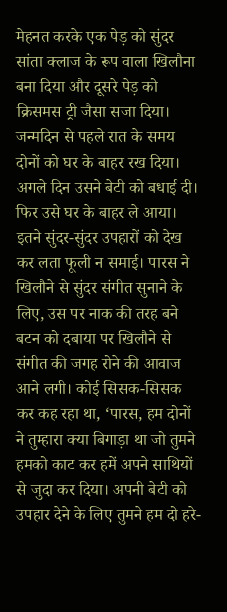मेहनत करके एक पेड़ को सुंदर सांता क्लाज के रूप वाला खिलौना बना दिया और दूसरे पेड़ को क्रिसमस ट्री जैसा सजा दिया। जन्मदिन से पहले रात के समय दोनों को घर के बाहर रख दिया। अगले दिन उसने बेटी को बधाई दी। फिर उसे घर के बाहर ले आया। इतने सुंदर-सुंदर उपहारों को देख कर लता फूली न समाई। पारस ने खिलौने से सुंदर संगीत सुनाने के लिए, उस पर नाक की तरह बने बटन को दबाया पर खिलौने से संगीत की जगह रोने की आवाज आने लगी। कोई सिसक-सिसक कर कह रहा था, ‘पारस, हम दोनों ने तुम्हारा क्या बिगाड़ा था जो तुमने हमको काट कर हमें अपने साथियों से जुदा कर दिया। अपनी बेटी को उपहार देने के लिए तुमने हम दो हरे-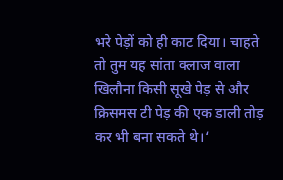भरे पेड़ों को ही काट दिया। चाहते तो तुम यह सांता क्लाज वाला खिलौना किसी सूखे पेड़ से और क्रिसमस टी पेड़ की एक डाली तोड़ कर भी बना सकते थे।‘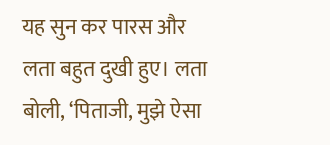यह सुन कर पारस और लता बहुत दुखी हुए। लता बोली, ‘पिताजी, मुझे ऐसा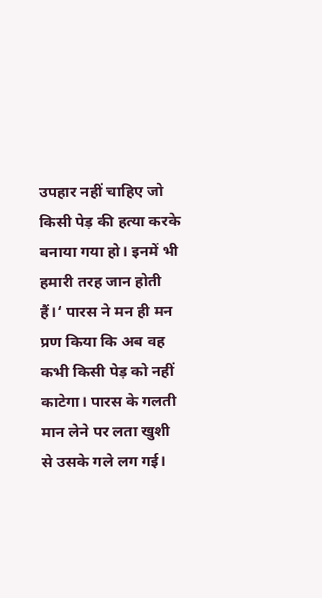उपहार नहीं चाहिए जो किसी पेड़ की हत्या करके बनाया गया हो। इनमें भी हमारी तरह जान होती हैं।‘ पारस ने मन ही मन प्रण किया कि अब वह कभी किसी पेड़ को नहीं काटेगा। पारस के गलती मान लेने पर लता खुशी से उसके गले लग गई।